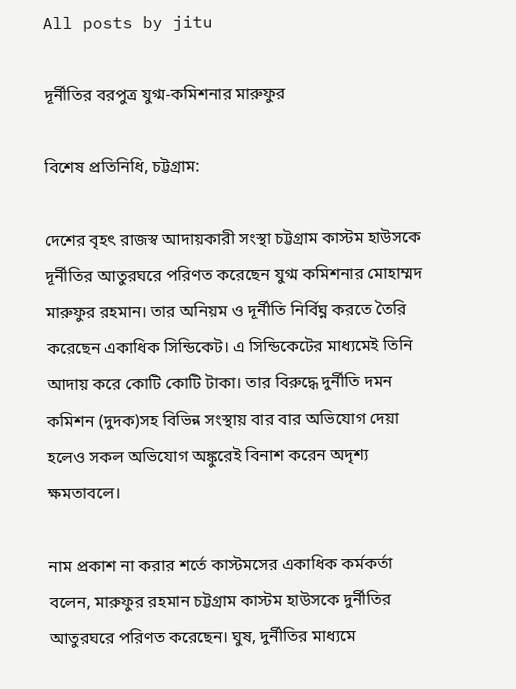All posts by jitu

দূর্নীতির বরপুত্র যুগ্ম-কমিশনার মারুফুর

বিশেষ প্রতিনিধি, চট্টগ্রাম:

দেশের বৃহৎ রাজস্ব আদায়কারী সংস্থা চট্টগ্রাম কাস্টম হাউসকে দূর্নীতির আতুরঘরে পরিণত করেছেন যুগ্ম কমিশনার মোহাম্মদ মারুফুর রহমান। তার অনিয়ম ও দূর্নীতি নির্বিঘ্ন করতে তৈরি করেছেন একাধিক সিন্ডিকেট। এ সিন্ডিকেটের মাধ্যমেই তিনি আদায় করে কোটি কোটি টাকা। তার বিরুদ্ধে দুর্নীতি দমন কমিশন (দুদক)সহ বিভিন্ন সংস্থায় বার বার অভিযোগ দেয়া হলেও সকল অভিযোগ অঙ্কুরেই বিনাশ করেন অদৃশ্য ক্ষমতাবলে।

নাম প্রকাশ না করার শর্তে কাস্টমসের একাধিক কর্মকর্তা বলেন, মারুফুর রহমান চট্টগ্রাম কাস্টম হাউসকে দুর্নীতির আতুরঘরে পরিণত করেছেন। ঘুষ, দুর্নীতির মাধ্যমে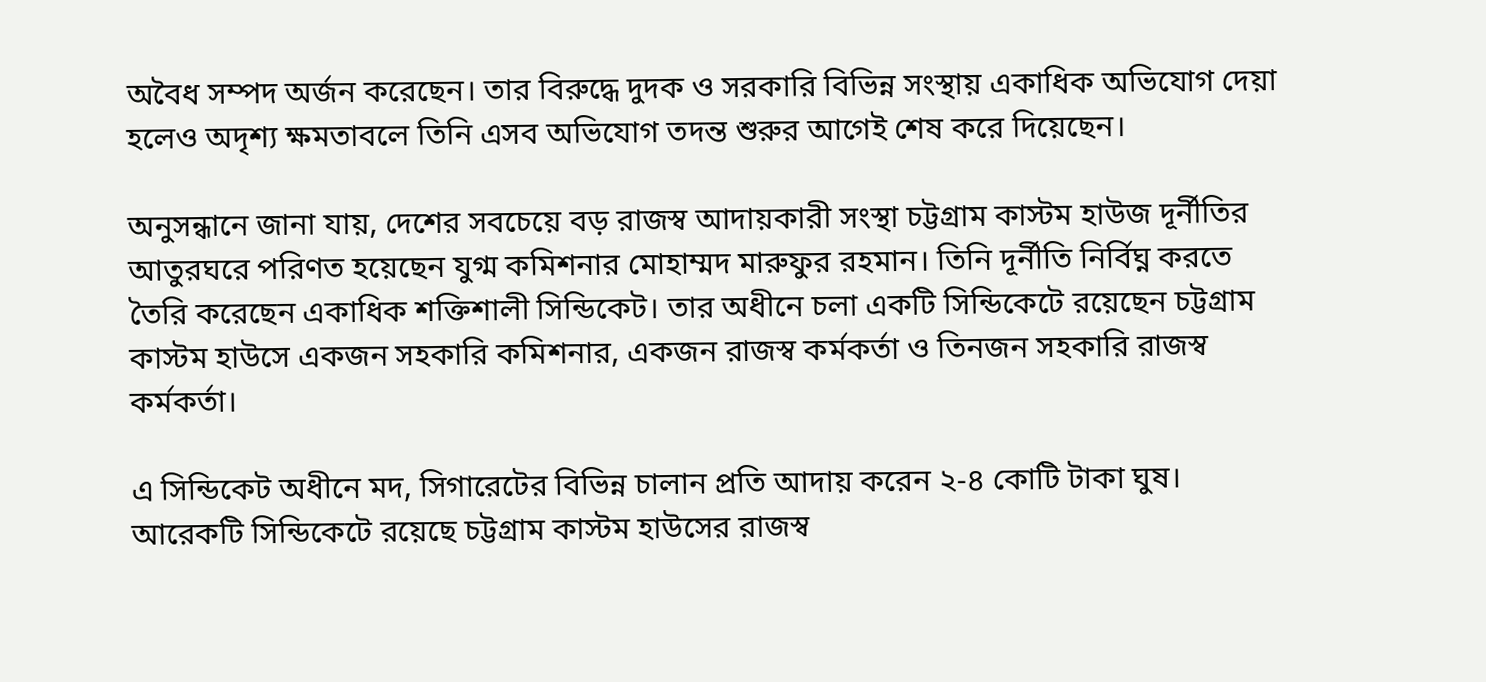অবৈধ সম্পদ অর্জন করেছেন। তার বিরুদ্ধে দুদক ও সরকারি বিভিন্ন সংস্থায় একাধিক অভিযোগ দেয়া হলেও অদৃশ্য ক্ষমতাবলে তিনি এসব অভিযোগ তদন্ত শুরুর আগেই শেষ করে দিয়েছেন।

অনুসন্ধানে জানা যায়, দেশের সবচেয়ে বড় রাজস্ব আদায়কারী সংস্থা চট্টগ্রাম কাস্টম হাউজ দূর্নীতির আতুরঘরে পরিণত হয়েছেন যুগ্ম কমিশনার মোহাম্মদ মারুফুর রহমান। তিনি দূর্নীতি নির্বিঘ্ন করতে তৈরি করেছেন একাধিক শক্তিশালী সিন্ডিকেট। তার অধীনে চলা একটি সিন্ডিকেটে রয়েছেন চট্টগ্রাম কাস্টম হাউসে একজন সহকারি কমিশনার, একজন রাজস্ব কর্মকর্তা ও তিনজন সহকারি রাজস্ব কর্মকর্তা।

এ সিন্ডিকেট অধীনে মদ, সিগারেটের বিভিন্ন চালান প্রতি আদায় করেন ২-৪ কোটি টাকা ঘুষ। আরেকটি সিন্ডিকেটে রয়েছে চট্টগ্রাম কাস্টম হাউসের রাজস্ব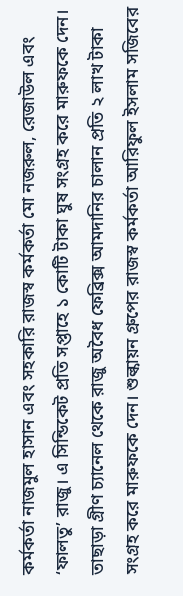কর্মকর্তা নাজমুল হাসান এবং সহকারি রাজস্ব কর্মকর্তা মো নজরুল, রেজাউল এবং ‘ফালতু’ রাজু। এ সিন্ডিকেট প্রতি সপ্তাহে ১ কোটি টাকা ঘুষ সংগ্রহ করে মারুফকে দেন। তাছাড়া গ্রীণ চ্যানেল থেকে রাজু অবৈধ ফেব্রিক্স আমদানির চালান প্রতি ২ লাখ টাকা সংগ্রহ করে মারুফকে দেন। শুল্কায়ন গ্রুপের রাজস্ব কর্মকর্তা আরিফুল ইসলাম সজিবের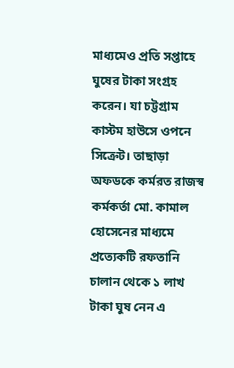মাধ্যমেও প্রতি সপ্তাহে ঘুষের টাকা সংগ্রহ করেন। যা চট্টগ্রাম কাস্টম হাউসে ওপনে সিক্রেট। তাছাড়া অফডকে কর্মরত রাজস্ব কর্মকর্তা মো. কামাল হোসেনের মাধ্যমে প্রত্যেকটি রফতানি চালান থেকে ১ লাখ টাকা ঘুষ নেন এ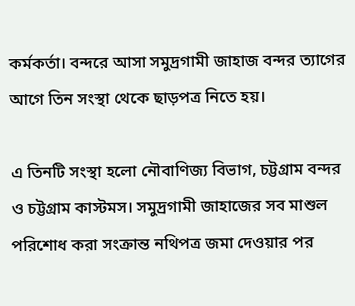কর্মকর্তা। বন্দরে আসা সমুদ্রগামী জাহাজ বন্দর ত্যাগের আগে তিন সংস্থা থেকে ছাড়পত্র নিতে হয়।

এ তিনটি সংস্থা হলো নৌবাণিজ্য বিভাগ, চট্টগ্রাম বন্দর ও চট্টগ্রাম কাস্টমস। সমুদ্রগামী জাহাজের সব মাশুল পরিশোধ করা সংক্রান্ত নথিপত্র জমা দেওয়ার পর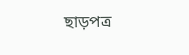ছাড়পত্র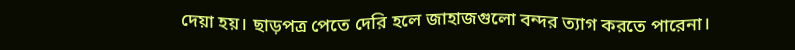দেয়া হয়। ছাড়পত্র পেতে দেরি হলে জাহাজগুলো বন্দর ত্যাগ করতে পারেনা।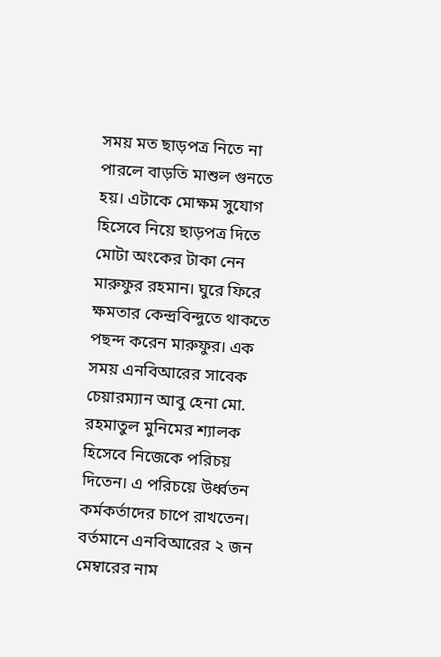সময় মত ছাড়পত্র নিতে না পারলে বাড়তি মাশুল গুনতে হয়। এটাকে মোক্ষম সুযোগ হিসেবে নিয়ে ছাড়পত্র দিতে মোটা অংকের টাকা নেন মারুফুর রহমান। ঘুরে ফিরে ক্ষমতার কেন্দ্রবিন্দুতে থাকতে পছন্দ করেন মারুফুর। এক সময় এনবিআরের সাবেক চেয়ারম্যান আবু হেনা মো. রহমাতুল মুনিমের শ্যালক হিসেবে নিজেকে পরিচয় দিতেন। এ পরিচয়ে উর্ধ্বতন কর্মকর্তাদের চাপে রাখতেন। বর্তমানে এনবিআরের ২ জন মেম্বারের নাম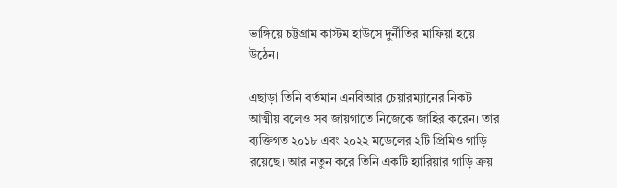ভাঙ্গিয়ে চট্টগ্রাম কাস্টম হাউসে দুর্নীতির মাফিয়া হয়ে উঠেন।

এছাড়া তিনি বর্তমান এনবিআর চেয়ারম্যানের নিকট আত্মীয় বলেও সব জায়গাতে নিজেকে জাহির করেন। তার ব্যক্তিগত ২০১৮ এবং ২০২২ মডেলের ২টি প্রিমিও গাড়ি রয়েছে। আর নতুন করে তিনি একটি হ্যারিয়ার গাড়ি ক্রয়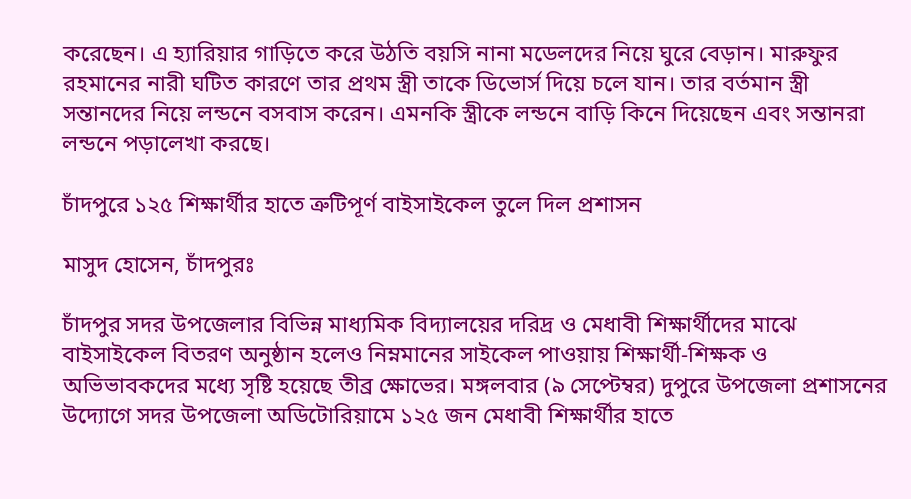করেছেন। এ হ্যারিয়ার গাড়িতে করে উঠতি বয়সি নানা মডেলদের নিয়ে ঘুরে বেড়ান। মারুফুর রহমানের নারী ঘটিত কারণে তার প্রথম স্ত্রী তাকে ডিভোর্স দিয়ে চলে যান। তার বর্তমান স্ত্রী সন্তানদের নিয়ে লন্ডনে বসবাস করেন। এমনকি স্ত্রীকে লন্ডনে বাড়ি কিনে দিয়েছেন এবং সন্তানরা লন্ডনে পড়ালেখা করছে।

চাঁদপুরে ১২৫ শিক্ষার্থীর হাতে ত্রুটিপূর্ণ বাইসাইকেল তুলে দিল প্রশাসন

মাসুদ হোসেন, চাঁদপুরঃ

চাঁদপুর সদর উপজেলার বিভিন্ন মাধ্যমিক বিদ্যালয়ের দরিদ্র ও মেধাবী শিক্ষার্থীদের মাঝে বাইসাইকেল বিতরণ অনুষ্ঠান হলেও নিম্নমানের সাইকেল পাওয়ায় শিক্ষার্থী-শিক্ষক ও অভিভাবকদের মধ্যে সৃষ্টি হয়েছে তীব্র ক্ষোভের। মঙ্গলবার (৯ সেপ্টেম্বর) দুপুরে উপজেলা প্রশাসনের উদ্যোগে সদর উপজেলা অডিটোরিয়ামে ১২৫ জন মেধাবী শিক্ষার্থীর হাতে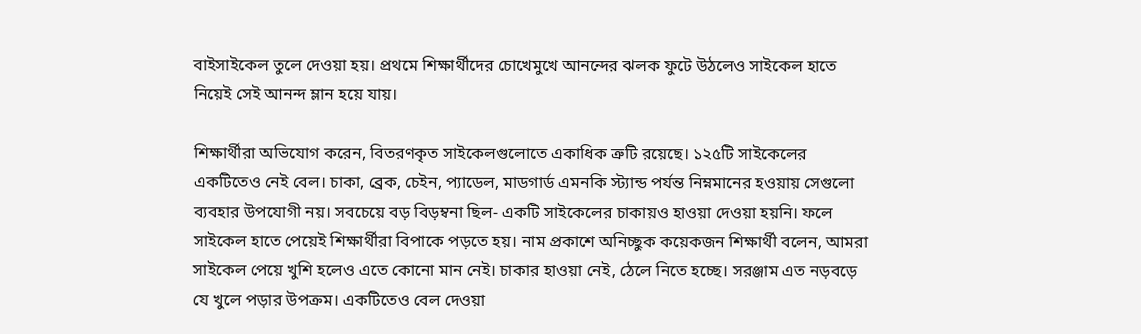বাইসাইকেল তুলে দেওয়া হয়। প্রথমে শিক্ষার্থীদের চোখেমুখে আনন্দের ঝলক ফুটে উঠলেও সাইকেল হাতে নিয়েই সেই আনন্দ ম্লান হয়ে যায়।

শিক্ষার্থীরা অভিযোগ করেন, বিতরণকৃত সাইকেলগুলোতে একাধিক ত্রুটি রয়েছে। ১২৫টি সাইকেলের একটিতেও নেই বেল। চাকা, ব্রেক, চেইন, প্যাডেল, মাডগার্ড এমনকি স্ট্যান্ড পর্যন্ত নিম্নমানের হওয়ায় সেগুলো ব্যবহার উপযোগী নয়। সবচেয়ে বড় বিড়ম্বনা ছিল- একটি সাইকেলের চাকায়ও হাওয়া দেওয়া হয়নি। ফলে সাইকেল হাতে পেয়েই শিক্ষার্থীরা বিপাকে পড়তে হয়। নাম প্রকাশে অনিচ্ছুক কয়েকজন শিক্ষার্থী বলেন, আমরা সাইকেল পেয়ে খুশি হলেও এতে কোনো মান নেই। চাকার হাওয়া নেই, ঠেলে নিতে হচ্ছে। সরঞ্জাম এত নড়বড়ে যে খুলে পড়ার উপক্রম। একটিতেও বেল দেওয়া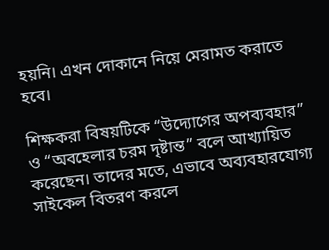হয়নি। এখন দোকানে নিয়ে মেরামত করাতে হবে।

শিক্ষকরা বিষয়টিকে “উদ্যোগের অপব্যবহার” ও “অবহেলার চরম দৃষ্টান্ত” বলে আখ্যায়িত করেছেন। তাদের মতে, এভাবে অব্যবহারযোগ্য সাইকেল বিতরণ করলে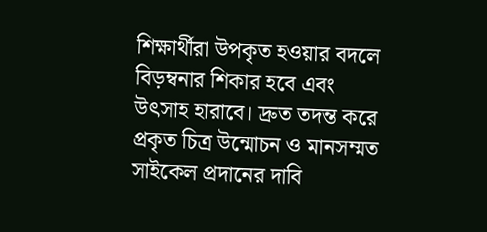শিক্ষার্থীরা উপকৃত হওয়ার বদলে বিড়ম্বনার শিকার হবে এবং উৎসাহ হারাবে। দ্রুত তদন্ত করে প্রকৃত চিত্র উন্মোচন ও মানসম্মত সাইকেল প্রদানের দাবি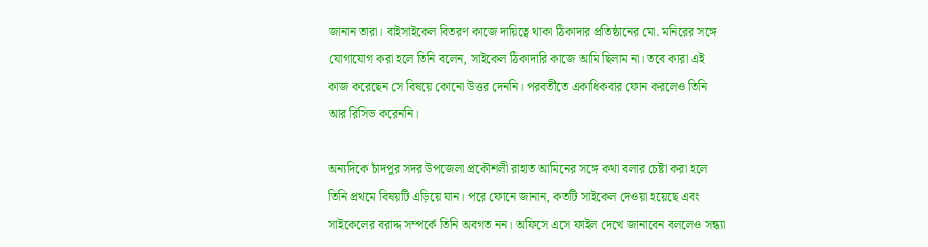জানান তারা। বাইসাইকেল বিতরণ কাজে দায়িত্বে থাকা ঠিকাদার প্রতিষ্ঠানের মো. মনিরের সঙ্গে যোগাযোগ করা হলে তিনি বলেন, সাইকেল ঠিকাদারি কাজে আমি ছিলাম না। তবে কারা এই কাজ করেছেন সে বিষয়ে কোনো উত্তর দেননি। পরবর্তীতে একাধিকবার ফোন করলেও তিনি আর রিসিভ করেননি।

অন্যদিকে চাঁদপুর সদর উপজেলা প্রকৌশলী রাহাত আমিনের সঙ্গে কথা বলার চেষ্টা করা হলে তিনি প্রথমে বিষয়টি এড়িয়ে যান। পরে ফোনে জানান, কতটি সাইকেল দেওয়া হয়েছে এবং সাইকেলের বরাদ্দ সম্পর্কে তিনি অবগত নন। অফিসে এসে ফাইল দেখে জানাবেন বললেও সন্ধ্যা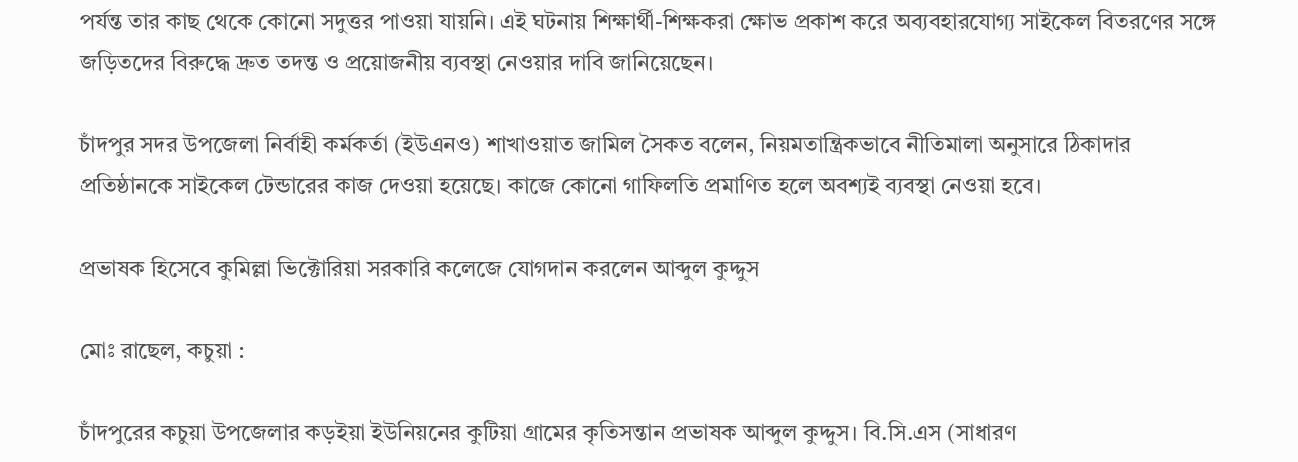পর্যন্ত তার কাছ থেকে কোনো সদুত্তর পাওয়া যায়নি। এই ঘটনায় শিক্ষার্থী-শিক্ষকরা ক্ষোভ প্রকাশ করে অব্যবহারযোগ্য সাইকেল বিতরণের সঙ্গে জড়িতদের বিরুদ্ধে দ্রুত তদন্ত ও প্রয়োজনীয় ব্যবস্থা নেওয়ার দাবি জানিয়েছেন।

চাঁদপুর সদর উপজেলা নির্বাহী কর্মকর্তা (ইউএনও) শাখাওয়াত জামিল সৈকত বলেন, নিয়মতান্ত্রিকভাবে নীতিমালা অনুসারে ঠিকাদার প্রতিষ্ঠানকে সাইকেল টেন্ডারের কাজ দেওয়া হয়েছে। কাজে কোনো গাফিলতি প্রমাণিত হলে অবশ্যই ব্যবস্থা নেওয়া হবে।

প্রভাষক হিসেবে কুমিল্লা ভিক্টোরিয়া সরকারি কলেজে যোগদান করলেন আব্দুল কুদ্দুস

মোঃ রাছেল, কচুয়া :

চাঁদপুরের কচুয়া উপজেলার কড়ইয়া ইউনিয়নের কুটিয়া গ্রামের কৃতিসন্তান প্রভাষক আব্দুল কুদ্দুস। বি.সি.এস (সাধারণ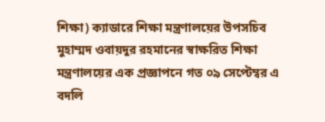শিক্ষা) ক্যাডারে শিক্ষা মন্ত্রণালয়ের উপসচিব মুহাম্মদ ওবায়দুর রহমানের স্বাক্ষরিত শিক্ষা মন্ত্রণালয়ের এক প্রজ্ঞাপনে গত ০৯ সেপ্টেম্বর এ বদলি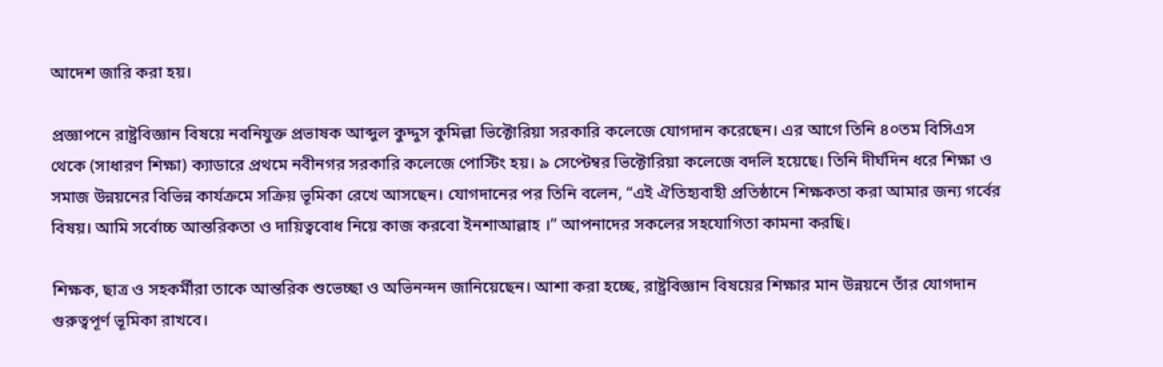আদেশ জারি করা হয়।

প্রজ্ঞাপনে রাষ্ট্রবিজ্ঞান বিষয়ে নবনিযুক্ত প্রভাষক আব্দুল কুদ্দুস কুমিল্লা ভিক্টোরিয়া সরকারি কলেজে যোগদান করেছেন। এর আগে তিনি ৪০তম বিসিএস থেকে (সাধারণ শিক্ষা) ক্যাডারে প্রথমে নবীনগর সরকারি কলেজে পোস্টিং হয়। ৯ সেপ্টেম্বর ভিক্টোরিয়া কলেজে বদলি হয়েছে। তিনি দীর্ঘদিন ধরে শিক্ষা ও সমাজ উন্নয়নের বিভিন্ন কার্যক্রমে সক্রিয় ভূমিকা রেখে আসছেন। যোগদানের পর তিনি বলেন, “এই ঐতিহ্যবাহী প্রতিষ্ঠানে শিক্ষকতা করা আমার জন্য গর্বের বিষয়। আমি সর্বোচ্চ আন্তরিকতা ও দায়িত্ববোধ নিয়ে কাজ করবো ইনশাআল্লাহ ।” আপনাদের সকলের সহযোগিতা কামনা করছি।

শিক্ষক, ছাত্র ও সহকর্মীরা তাকে আন্তরিক শুভেচ্ছা ও অভিনন্দন জানিয়েছেন। আশা করা হচ্ছে, রাষ্ট্রবিজ্ঞান বিষয়ের শিক্ষার মান উন্নয়নে তাঁর যোগদান গুরুত্বপূর্ণ ভূমিকা রাখবে।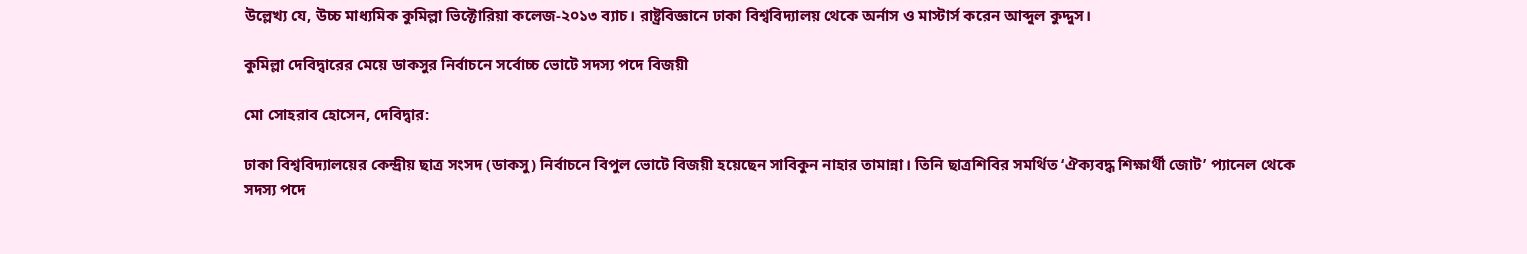উল্লেখ্য যে, উচ্চ মাধ্যমিক কুমিল্লা ভিক্টোরিয়া কলেজ-২০১৩ ব্যাচ। রাষ্ট্রবিজ্ঞানে ঢাকা বিশ্ববিদ্যালয় থেকে অর্নাস ও মাস্টার্স করেন আব্দুল কুদ্দুস।

কুমিল্লা দেবিদ্বারের মেয়ে ডাকসুর নির্বাচনে সর্বোচ্চ ভোটে সদস্য পদে বিজয়ী

মো সোহরাব হোসেন, দেবিদ্বার:

ঢাকা বিশ্ববিদ্যালয়ের কেন্দ্রীয় ছাত্র সংসদ (ডাকসু) নির্বাচনে বিপুল ভোটে বিজয়ী হয়েছেন সাবিকুন নাহার তামান্না। তিনি ছাত্রশিবির সমর্থিত ‘ঐক্যবদ্ধ শিক্ষার্থী জোট’ প্যানেল থেকে সদস্য পদে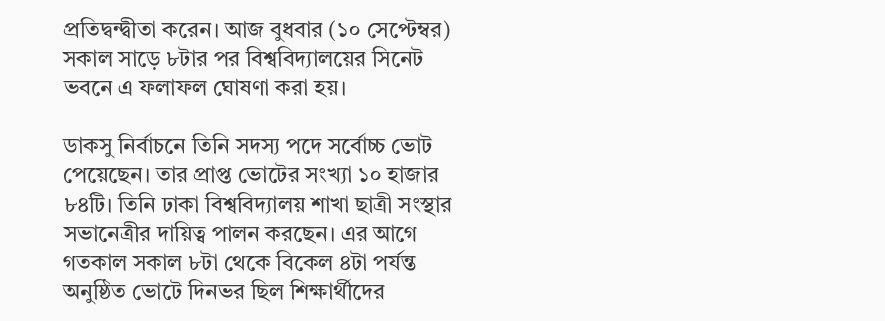প্রতিদ্বন্দ্বীতা করেন। আজ বুধবার (১০ সেপ্টেম্বর) সকাল সাড়ে ৮টার পর বিশ্ববিদ্যালয়ের সিনেট ভবনে এ ফলাফল ঘোষণা করা হয়।

ডাকসু নির্বাচনে তিনি সদস্য পদে সর্বোচ্চ ভোট পেয়েছেন। তার প্রাপ্ত ভোটের সংখ্যা ১০ হাজার ৮৪টি। তিনি ঢাকা বিশ্ববিদ্যালয় শাখা ছাত্রী সংস্থার সভানেত্রীর দায়িত্ব পালন করছেন। এর আগে গতকাল সকাল ৮টা থেকে বিকেল ৪টা পর্যন্ত অনুষ্ঠিত ভোটে দিনভর ছিল শিক্ষার্থীদের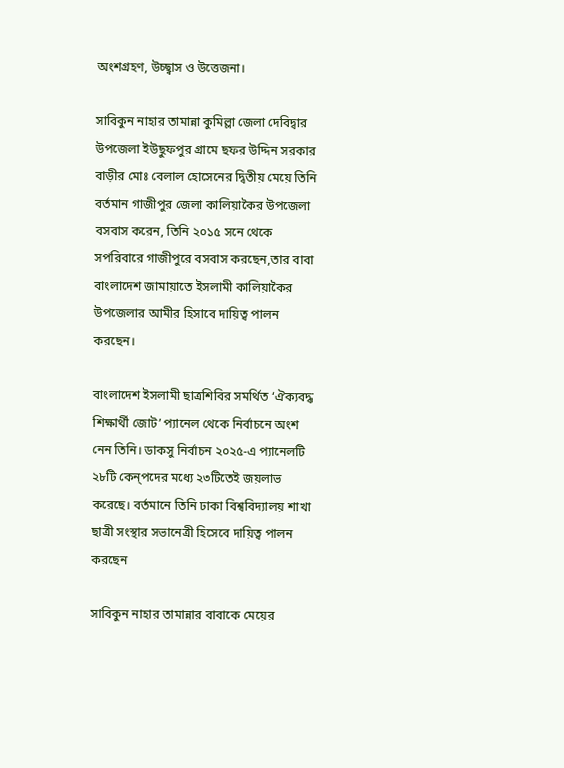অংশগ্রহণ, উচ্ছ্বাস ও উত্তেজনা।

সাবিকুন নাহার তামান্না কুমিল্লা জেলা দেবিদ্বার উপজেলা ইউছুফপুর গ্রামে ছফর উদ্দিন সরকার বাড়ীর মোঃ বেলাল হোসেনের দ্বিতীয় মেয়ে তিনি বর্তমান গাজীপুর জেলা কালিয়াকৈর উপজেলা বসবাস করেন, তিনি ২০১৫ সনে থেকে সপরিবারে গাজীপুরে বসবাস করছেন,তার বাবা বাংলাদেশ জামায়াতে ইসলামী কালিয়াকৈর উপজেলার আমীর হিসাবে দায়িত্ব পালন করছেন।

বাংলাদেশ ইসলামী ছাত্রশিবির সমর্থিত ‘ঐক্যবদ্ধ শিক্ষার্থী জোট’ প্যানেল থেকে নির্বাচনে অংশ নেন তিনি। ডাকসু নির্বাচন ২০২৫-এ প্যানেলটি ২৮টি কেন্পদের মধ্যে ২৩টিতেই জয়লাভ করেছে। বর্তমানে তিনি ঢাকা বিশ্ববিদ্যালয় শাখা ছাত্রী সংস্থার সভানেত্রী হিসেবে দায়িত্ব পালন করছেন

সাবিকুন নাহার তামান্নার বাবাকে মেয়ের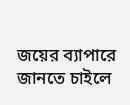জয়ের ব্যাপারে জানতে চাইলে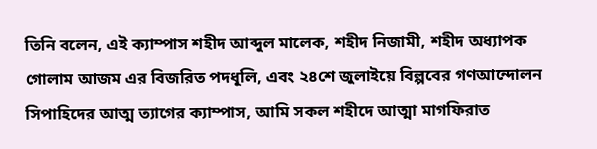তিনি বলেন, এই ক্যাম্পাস শহীদ আব্দুল মালেক, শহীদ নিজামী, শহীদ অধ্যাপক গোলাম আজম এর বিজরিত পদধূলি, এবং ২৪শে জুলাইয়ে বিল্পবের গণআন্দোলন সিপাহিদের আত্ম ত্যাগের ক্যাম্পাস, আমি সকল শহীদে আত্মা মাগফিরাত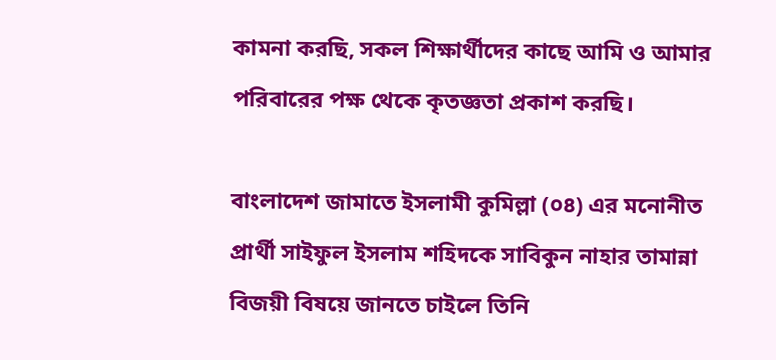কামনা করছি, সকল শিক্ষার্থীদের কাছে আমি ও আমার পরিবারের পক্ষ থেকে কৃতজ্ঞতা প্রকাশ করছি।

বাংলাদেশ জামাতে ইসলামী কুমিল্লা (০৪) এর মনোনীত প্রার্থী সাইফুল ইসলাম শহিদকে সাবিকুন নাহার তামান্না বিজয়ী বিষয়ে জানতে চাইলে তিনি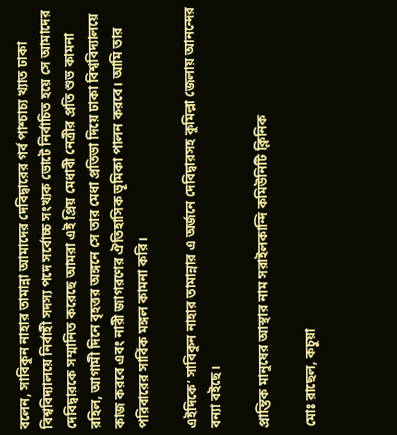বলেন, সাবিকুন নাহার তামান্না আমাদের দেবিদ্বারের গর্ব পাশ্চাচ্য খ্যাত ঢাকা বিশ্ববিদ্যালয়ে নির্বাহী সদস্য পদে সর্বোচ্চ সংখ্যক ভোটে নির্বাচিত হয়ে সে আমাদের দেবিদ্বারকে সম্মানিত করেছে আমরা এই প্রিয় মেধাবী নেত্রীর প্রতি শুভ কামনা রহিল, আগামী দিনে বৃহত্তর অঙ্গনে সে তার মেধা প্রতিভা দিয়ে ঢাকা বিশ্ববিদ্যালয়ে কাজ করবে এবং নারী জাগরণের ঐতিহাসিক ভূমিকা পালন করবে। আমি তার পরিবারের সার্বিক মঙ্গল কামনা করি।

এইদিকে’ সাবিকুন নাহার তামান্নার এ অর্জনে দেবিদ্বারসহ কুমিল্লা জেলায় আনন্দের বন্যা বইছে।

প্রান্তিক মানুষের আস্থার নাম সরাইলকান্দি কমিউনিটি ক্লিনিক

মোঃ রাছেল, কচুয়া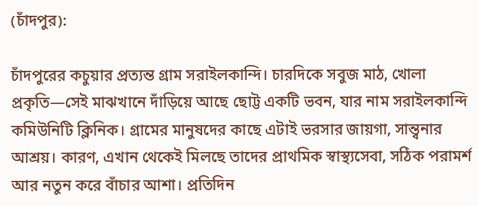(চাঁদপুর):

চাঁদপুরের কচুয়ার প্রত্যন্ত গ্রাম সরাইলকান্দি। চারদিকে সবুজ মাঠ, খোলা প্রকৃতি—সেই মাঝখানে দাঁড়িয়ে আছে ছোট্ট একটি ভবন, যার নাম সরাইলকান্দি কমিউনিটি ক্লিনিক। গ্রামের মানুষদের কাছে এটাই ভরসার জায়গা, সান্ত্বনার আশ্রয়। কারণ, এখান থেকেই মিলছে তাদের প্রাথমিক স্বাস্থ্যসেবা, সঠিক পরামর্শ আর নতুন করে বাঁচার আশা। প্রতিদিন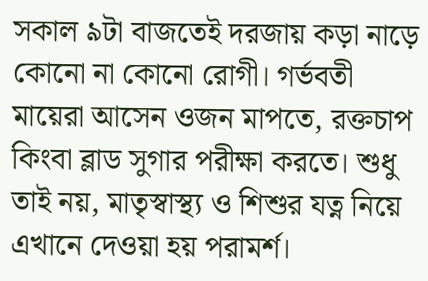সকাল ৯টা বাজতেই দরজায় কড়া নাড়ে কোনো না কোনো রোগী। গর্ভবতী মায়েরা আসেন ওজন মাপতে, রক্তচাপ কিংবা ব্লাড সুগার পরীক্ষা করতে। শুধু তাই নয়, মাতৃস্বাস্থ্য ও শিশুর যত্ন নিয়ে এখানে দেওয়া হয় পরামর্শ।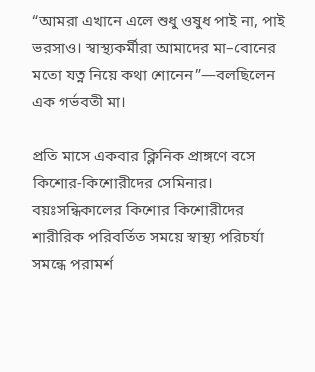“আমরা এখানে এলে শুধু ওষুধ পাই না, পাই ভরসাও। স্বাস্থ্যকর্মীরা আমাদের মা–বোনের মতো যত্ন নিয়ে কথা শোনেন”—বলছিলেন এক গর্ভবতী মা।

প্রতি মাসে একবার ক্লিনিক প্রাঙ্গণে বসে কিশোর-কিশোরীদের সেমিনার। বয়ঃসন্ধিকালের কিশোর কিশোরীদের শারীরিক পরিবর্তিত সময়ে স্বাস্থ্য পরিচর্যা সমন্ধে পরামর্শ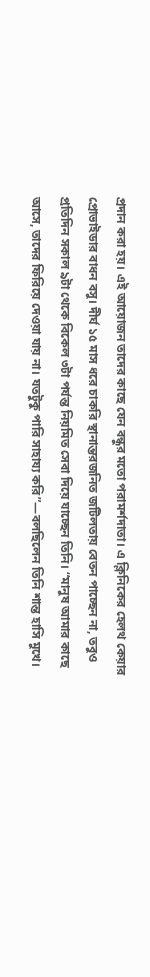প্রদান করা হয়। এই আয়োজন তাদের কাছে যেন বন্ধুর মতো পরামর্শদাতা। এ ক্লিনিকের হেলথ কেয়ার প্রোভাইডার বাধন বসু। দীর্ঘ ১৫ মাস ধরে চাকরি স্থানান্তরজনিত জটিলতায় বেতন পাচ্ছেন না, তবুও প্রতিদিন সকাল ৯টা থেকে বিকেল ৩টা পর্যন্ত নিয়মিত সেবা দিয়ে যাচ্ছেন তিনি। “মানুষ আমার কাছে আসে, তাদের ফিরিয়ে দেওয়া যায় না। যতটুকু পারি সাহায্য করি”—বলছিলেন তিনি শান্ত হাসি মুখে।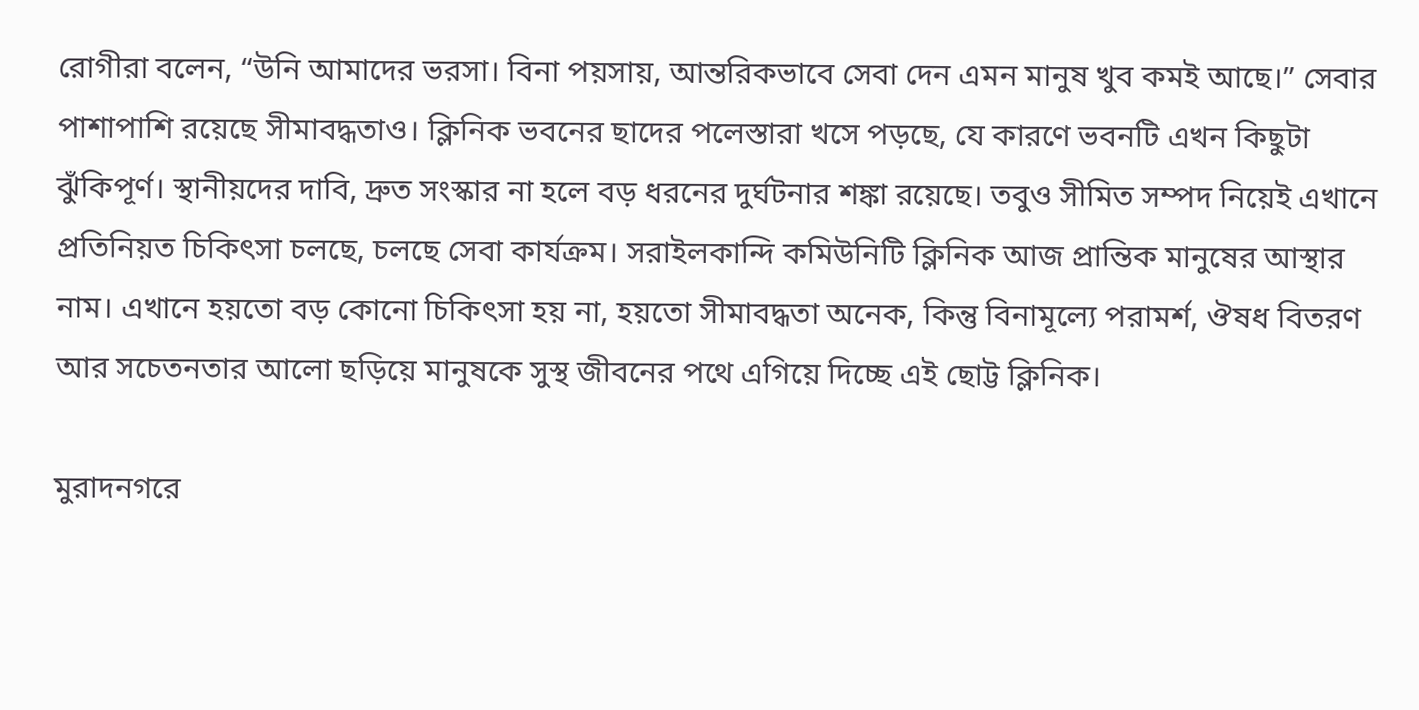রোগীরা বলেন, “উনি আমাদের ভরসা। বিনা পয়সায়, আন্তরিকভাবে সেবা দেন এমন মানুষ খুব কমই আছে।” সেবার পাশাপাশি রয়েছে সীমাবদ্ধতাও। ক্লিনিক ভবনের ছাদের পলেস্তারা খসে পড়ছে, যে কারণে ভবনটি এখন কিছুটা ঝুঁকিপূর্ণ। স্থানীয়দের দাবি, দ্রুত সংস্কার না হলে বড় ধরনের দুর্ঘটনার শঙ্কা রয়েছে। তবুও সীমিত সম্পদ নিয়েই এখানে প্রতিনিয়ত চিকিৎসা চলছে, চলছে সেবা কার্যক্রম। সরাইলকান্দি কমিউনিটি ক্লিনিক আজ প্রান্তিক মানুষের আস্থার নাম। এখানে হয়তো বড় কোনো চিকিৎসা হয় না, হয়তো সীমাবদ্ধতা অনেক, কিন্তু বিনামূল্যে পরামর্শ, ঔষধ বিতরণ আর সচেতনতার আলো ছড়িয়ে মানুষকে সুস্থ জীবনের পথে এগিয়ে দিচ্ছে এই ছোট্ট ক্লিনিক।

মুরাদনগরে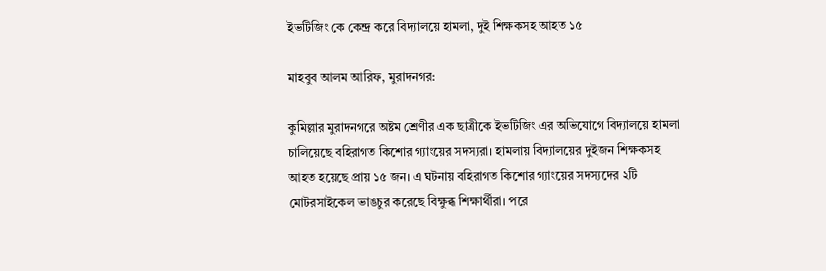ইভটিজিং কে কেন্দ্র করে বিদ্যালয়ে হামলা, দুই শিক্ষকসহ আহত ১৫

মাহবুব আলম আরিফ, মুরাদনগর:

কুমিল্লার মুরাদনগরে অষ্টম শ্রেণীর এক ছাত্রীকে ইভটিজিং এর অভিযোগে বিদ্যালয়ে হামলা চালিয়েছে বহিরাগত কিশোর গ্যাংয়ের সদস্যরা। হামলায় বিদ্যালয়ের দুইজন শিক্ষকসহ আহত হয়েছে প্রায় ১৫ জন। এ ঘটনায় বহিরাগত কিশোর গ্যাংয়ের সদস্যদের ২টি মোটরসাইকেল ভাঙচুর করেছে বিক্ষুব্ধ শিক্ষার্থীরা। পরে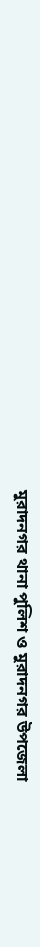মুরাদনগর থানা পুলিশ ও মুরাদনগর উপজেলা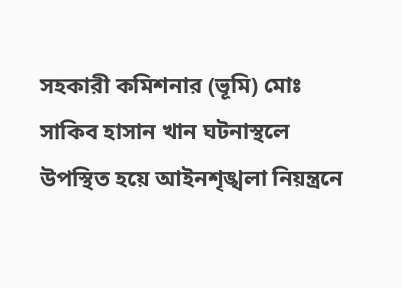সহকারী কমিশনার (ভূমি) মোঃ সাকিব হাসান খান ঘটনাস্থলে উপস্থিত হয়ে আইনশৃঙ্খলা নিয়ন্ত্রনে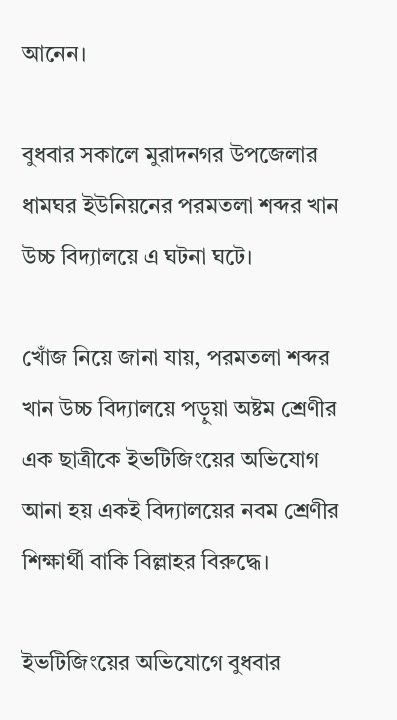আনেন।

বুধবার সকালে মুরাদনগর উপজেলার ধামঘর ইউনিয়নের পরমতলা শব্দর খান উচ্চ বিদ্যালয়ে এ ঘটনা ঘটে।

খোঁজ নিয়ে জানা যায়, পরমতলা শব্দর খান উচ্চ বিদ্যালয়ে পড়ুয়া অষ্টম শ্রেণীর এক ছাত্রীকে ইভটিজিংয়ের অভিযোগ আনা হয় একই বিদ্যালয়ের নবম শ্রেণীর শিক্ষার্থী বাকি বিল্লাহর বিরুদ্ধে।

ইভটিজিংয়ের অভিযোগে বুধবার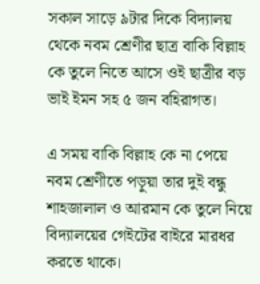সকাল সাড়ে ৯টার দিকে বিদ্যালয় থেকে নবম শ্রেণীর ছাত্র বাকি বিল্লাহ কে তুলে নিতে আসে ওই ছাত্রীর বড় ভাই ইমন সহ ৫ জন বহিরাগত।

এ সময় বাকি বিল্লাহ কে না পেয়ে নবম শ্রেণীতে পড়ুয়া তার দুই বন্ধু শাহজালাল ও আরমান কে তুলে নিয়ে বিদ্যালয়ের গেইটের বাইরে মারধর করতে থাকে।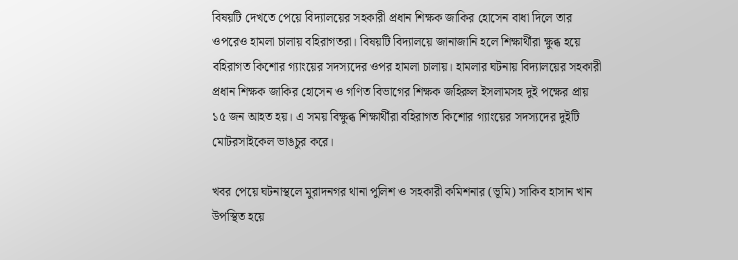বিষয়টি দেখতে পেয়ে বিদ্যালয়ের সহকারী প্রধান শিক্ষক জাকির হোসেন বাধা দিলে তার ওপরেও হামলা চালায় বহিরাগতরা। বিষয়টি বিদ্যালয়ে জানাজানি হলে শিক্ষার্থীরা ক্ষুব্ধ হয়ে বহিরাগত কিশোর গ্যাংয়ের সদস্যদের ওপর হামলা চালায়। হামলার ঘটনায় বিদ্যালয়ের সহকারী প্রধান শিক্ষক জাকির হোসেন ও গণিত বিভাগের শিক্ষক জহিরুল ইসলামসহ দুই পক্ষের প্রায় ১৫ জন আহত হয়। এ সময় বিক্ষুব্ধ শিক্ষার্থীরা বহিরাগত কিশোর গ্যাংয়ের সদস্যদের দুইটি মোটরসাইকেল ভাঙচুর করে।

খবর পেয়ে ঘটনাস্থলে মুরাদনগর থানা পুলিশ ও সহকারী কমিশনার (ভূমি) সাকিব হাসান খান উপস্থিত হয়ে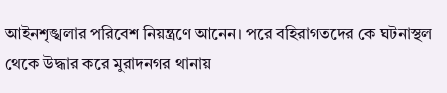আইনশৃঙ্খলার পরিবেশ নিয়ন্ত্রণে আনেন। পরে বহিরাগতদের কে ঘটনাস্থল থেকে উদ্ধার করে মুরাদনগর থানায়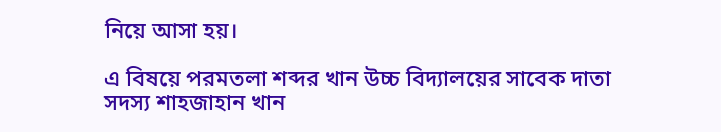নিয়ে আসা হয়।

এ বিষয়ে পরমতলা শব্দর খান উচ্চ বিদ্যালয়ের সাবেক দাতা সদস্য শাহজাহান খান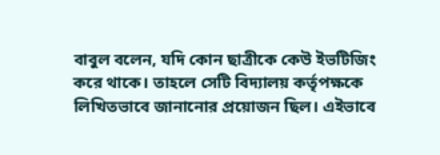বাবুল বলেন, যদি কোন ছাত্রীকে কেউ ইভটিজিং করে থাকে। তাহলে সেটি বিদ্যালয় কর্তৃপক্ষকে লিখিতভাবে জানানোর প্রয়োজন ছিল। এইভাবে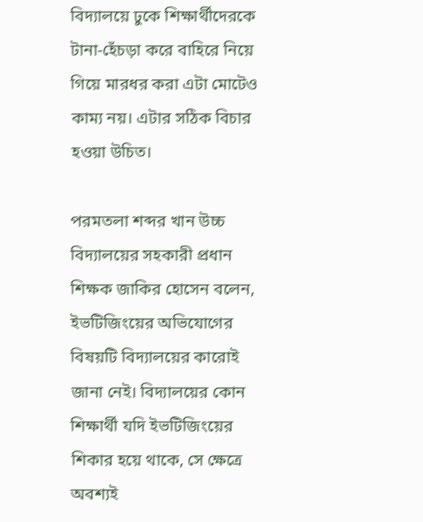বিদ্যালয়ে ঢুকে শিক্ষার্থীদেরকে টানা-হেঁচড়া করে বাহিরে নিয়ে গিয়ে মারধর করা এটা মোটেও কাম্য নয়। এটার সঠিক বিচার হওয়া উচিত।

পরমতলা শব্দর খান উচ্চ বিদ্যালয়ের সহকারী প্রধান শিক্ষক জাকির হোসেন বলেন, ইভটিজিংয়ের অভিযোগের বিষয়টি বিদ্যালয়ের কারোই জানা নেই। বিদ্যালয়ের কোন শিক্ষার্থী যদি ইভটিজিংয়ের শিকার হয়ে থাকে, সে ক্ষেত্রে অবশ্যই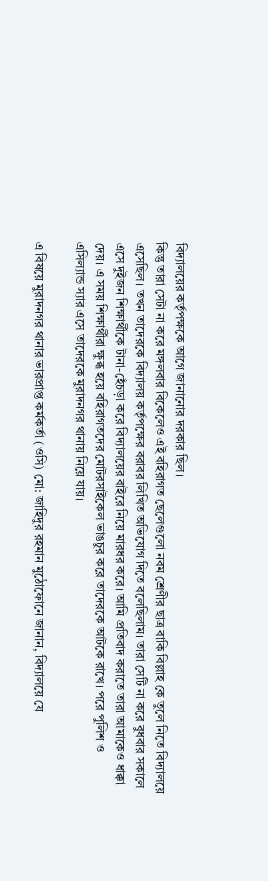বিদ্যালয়ের কর্তৃপক্ষকে আগে জানানোর দরকার ছিল।
কিন্তু তারা সেটা না করে মঙ্গলবার বিকেলেও এই বহিরাগত ছেলেগুলো নবম শ্রেণীর ছাত্র বাকি বিল্লাহ কে তুলে নিতে বিদ্যালয়ে এসেছিল। তখন তাদেরকে বিদ্যালয় কর্তৃপক্ষের বরাবর লিখিত অভিযোগ দিতে বলেছিলাম। তারা সেটি না করে বুধবার সকালে এসে দুইজন শিক্ষার্থীকে টানা-হেঁচড়া করে বিদ্যালয়ের বাইরে নিয়ে মারধর করে। আমি প্রতিবাদ করাতে তারা আমাকেও ধাক্কা দেয়। এ সময় শিক্ষার্থীরা ক্ষুব্ধ হয়ে বহিরাগতদের মোটরসাইকেল ভাঙচুর করে তাদেরকে আটকে রাখে। পরে পুলিশ ও এসিল্যান্ড স্যার এসে তাদেরকে মুরাদনগর থানায় নিয়ে যায়।

এ বিষয়ে মুরাদনগর থানার ভারপ্রাপ্ত কর্মকর্তা (ওসি) মো: জাহিদুর রহমান মুঠোফোনে জানান, বিদ্যালয়ে যে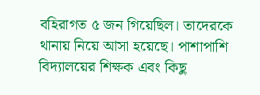বহিরাগত ৫ জন গিয়েছিল। তাদেরকে থানায় নিয়ে আসা হয়েছে। পাশাপাশি বিদ্যালয়ের শিক্ষক এবং কিছু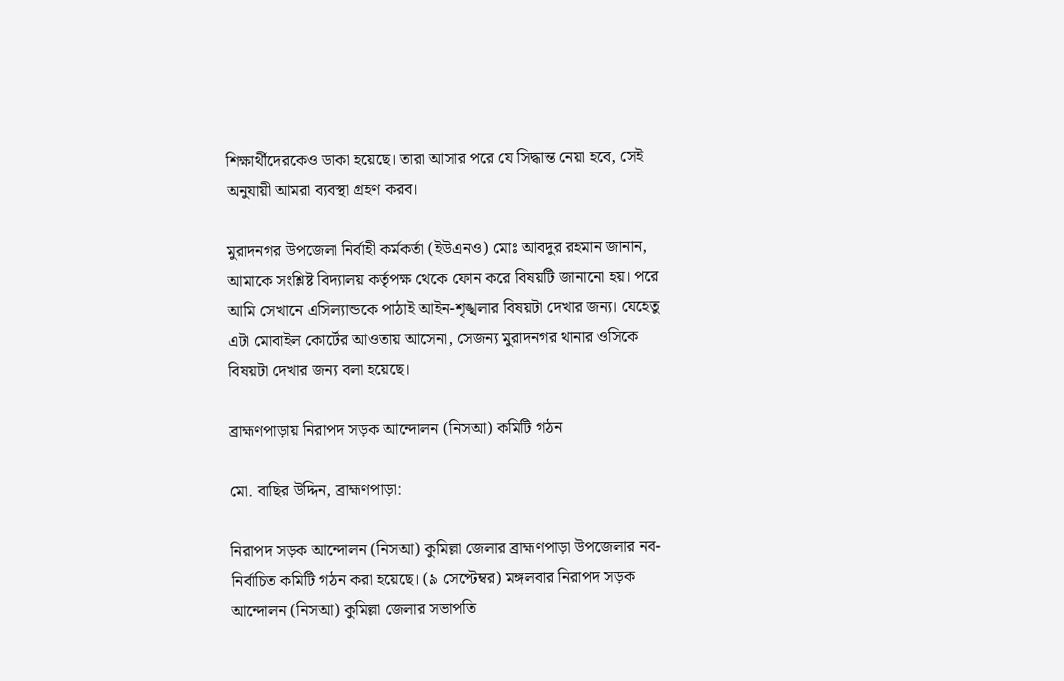শিক্ষার্থীদেরকেও ডাকা হয়েছে। তারা আসার পরে যে সিদ্ধান্ত নেয়া হবে, সেই অনুযায়ী আমরা ব্যবস্থা গ্রহণ করব।

মুরাদনগর উপজেলা নির্বাহী কর্মকর্তা (ইউএনও) মোঃ আবদুর রহমান জানান, আমাকে সংশ্লিষ্ট বিদ্যালয় কর্তৃপক্ষ থেকে ফোন করে বিষয়টি জানানো হয়। পরে আমি সেখানে এসিল্যান্ডকে পাঠাই আইন-শৃঙ্খলার বিষয়টা দেখার জন্য। যেহেতু এটা মোবাইল কোর্টের আওতায় আসেনা, সেজন্য মুরাদনগর থানার ওসিকে বিষয়টা দেখার জন্য বলা হয়েছে।

ব্রাহ্মণপাড়ায় নিরাপদ সড়ক আন্দোলন (নিসআ) কমিটি গঠন

মো. বাছির উদ্দিন, ব্রাহ্মণপাড়া:

নিরাপদ সড়ক আন্দোলন (নিসআ) কুমিল্লা জেলার ব্রাহ্মণপাড়া উপজেলার নব-নির্বাচিত কমিটি গঠন করা হয়েছে। (৯ সেপ্টেম্বর) মঙ্গলবার নিরাপদ সড়ক আন্দোলন (নিসআ) কুমিল্লা জেলার সভাপতি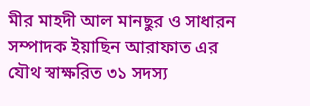মীর মাহদী আল মানছুর ও সাধারন সম্পাদক ইয়াছিন আরাফাত এর যৌথ স্বাক্ষরিত ৩১ সদস্য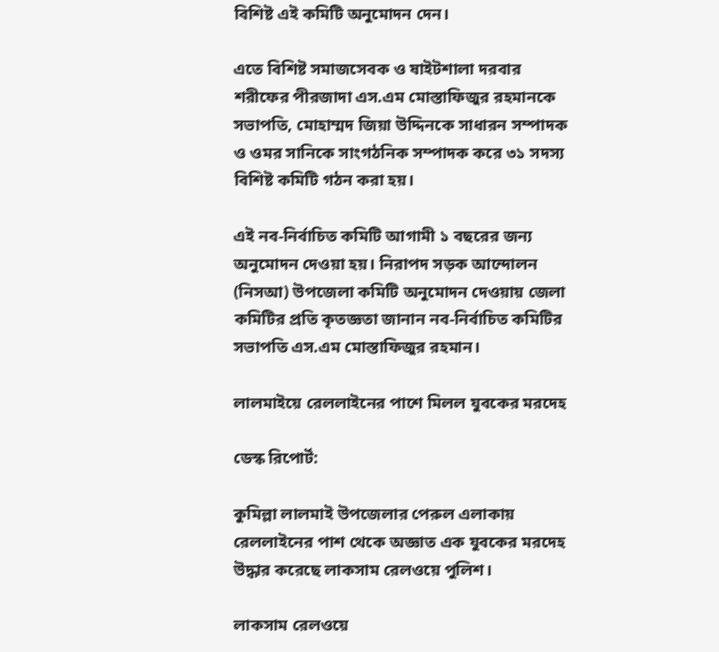বিশিষ্ট এই কমিটি অনুমোদন দেন।

এতে বিশিষ্ট সমাজসেবক ও ষাইটশালা দরবার শরীফের পীরজাদা এস.এম মোস্তাফিজুর রহমানকে সভাপতি, মোহাম্মদ জিয়া উদ্দিনকে সাধারন সম্পাদক ও ওমর সানিকে সাংগঠনিক সম্পাদক করে ৩১ সদস্য বিশিষ্ট কমিটি গঠন করা হয়।

এই নব-নির্বাচিত কমিটি আগামী ১ বছরের জন্য অনুমোদন দেওয়া হয়। নিরাপদ সড়ক আন্দোলন (নিসআ) উপজেলা কমিটি অনুমোদন দেওয়ায় জেলা কমিটির প্রতি কৃতজ্ঞতা জানান নব-নির্বাচিত কমিটির সভাপতি এস.এম মোস্তাফিজুর রহমান।

লালমাইয়ে রেললাইনের পাশে মিলল যুবকের মরদেহ

ডেস্ক রিপোর্ট:

কুমিল্লা লালমাই উপজেলার পেরুল এলাকায় রেললাইনের পাশ থেকে অজ্ঞাত এক যুবকের মরদেহ উদ্ধার করেছে লাকসাম রেলওয়ে পুলিশ।

লাকসাম রেলওয়ে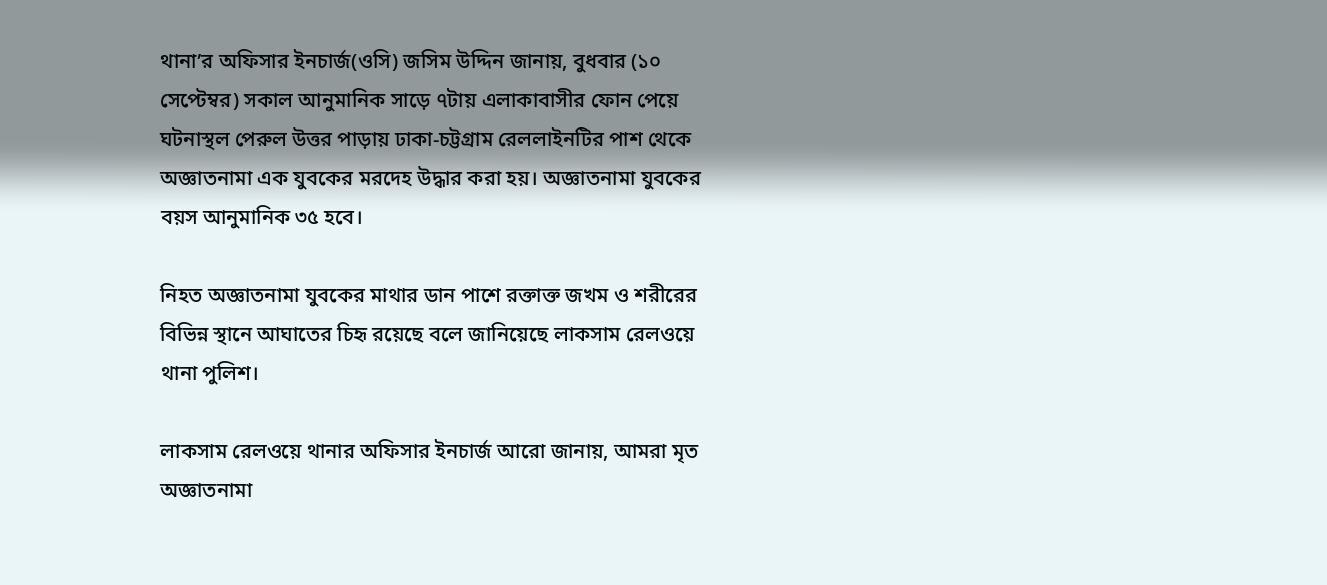থানা’র অফিসার ইনচার্জ(ওসি) জসিম উদ্দিন জানায়, বুধবার (১০ সেপ্টেম্বর) সকাল আনুমানিক সাড়ে ৭টায় এলাকাবাসীর ফোন পেয়ে ঘটনাস্থল পেরুল উত্তর পাড়ায় ঢাকা-চট্টগ্রাম রেললাইনটির পাশ থেকে অজ্ঞাতনামা এক যুবকের মরদেহ উদ্ধার করা হয়। অজ্ঞাতনামা যুবকের বয়স আনুমানিক ৩৫ হবে।

নিহত অজ্ঞাতনামা যুবকের মাথার ডান পাশে রক্তাক্ত জখম ও শরীরের বিভিন্ন স্থানে আঘাতের চিহৃ রয়েছে বলে জানিয়েছে লাকসাম রেলওয়ে থানা পুলিশ।

লাকসাম রেলওয়ে থানার অফিসার ইনচার্জ আরো জানায়, আমরা মৃত অজ্ঞাতনামা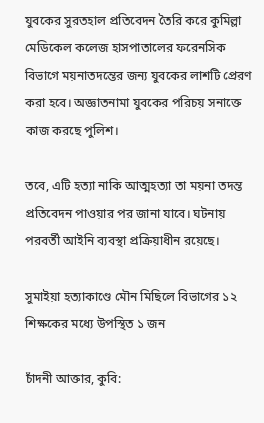যুবকের সুরতহাল প্রতিবেদন তৈরি করে কুমিল্লা মেডিকেল কলেজ হাসপাতালের ফরেনসিক বিভাগে ময়নাতদন্তের জন্য যুবকের লাশটি প্রেরণ করা হবে। অজ্ঞাতনামা যুবকের পরিচয় সনাক্তে কাজ করছে পুলিশ।

তবে, এটি হত্যা নাকি আত্মহত্যা তা ময়না তদন্ত প্রতিবেদন পাওয়ার পর জানা যাবে। ঘটনায় পরবর্তী আইনি ব্যবস্থা প্রক্রিয়াধীন রয়েছে।

সুমাইয়া হত্যাকাণ্ডে মৌন মিছিলে বিভাগের ১২ শিক্ষকের মধ্যে উপস্থিত ১ জন

চাঁদনী আক্তার, কুবি: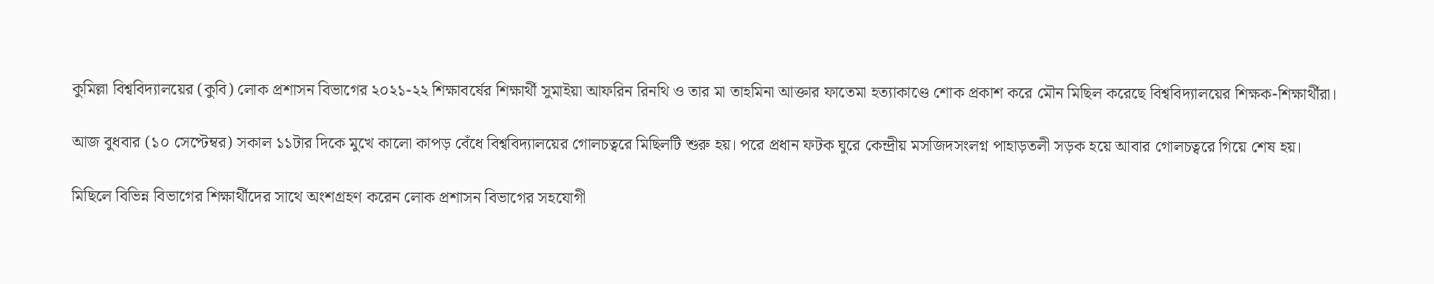কুমিল্লা বিশ্ববিদ্যালয়ের (কুবি) লোক প্রশাসন বিভাগের ২০২১-২২ শিক্ষাবর্ষের শিক্ষার্থী সুমাইয়া আফরিন রিনথি ও তার মা তাহমিনা আক্তার ফাতেমা হত্যাকাণ্ডে শোক প্রকাশ করে মৌন মিছিল করেছে বিশ্ববিদ্যালয়ের শিক্ষক-শিক্ষার্থীরা।

আজ বুধবার (১০ সেপ্টেম্বর) সকাল ১১টার দিকে মুখে কালো কাপড় বেঁধে বিশ্ববিদ্যালয়ের গোলচত্বরে মিছিলটি শুরু হয়। পরে প্রধান ফটক ঘুরে কেন্দ্রীয় মসজিদসংলগ্ন পাহাড়তলী সড়ক হয়ে আবার গোলচত্বরে গিয়ে শেষ হয়।

মিছিলে বিভিন্ন বিভাগের শিক্ষার্থীদের সাথে অংশগ্রহণ করেন লোক প্রশাসন বিভাগের সহযোগী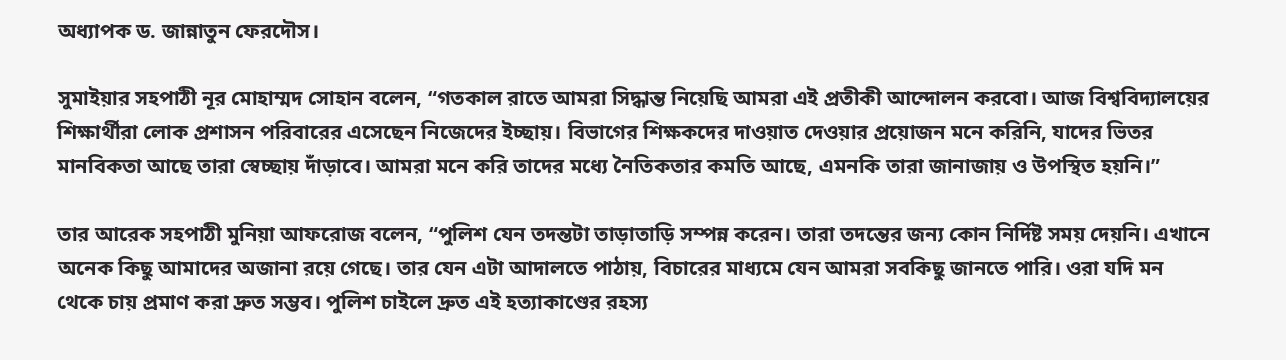অধ্যাপক ড. জান্নাতুন ফেরদৌস।

সুমাইয়ার সহপাঠী নূর মোহাম্মদ সোহান বলেন, “গতকাল রাতে আমরা সিদ্ধান্ত নিয়েছি আমরা এই প্রতীকী আন্দোলন করবো। আজ বিশ্ববিদ্যালয়ের শিক্ষার্থীরা লোক প্রশাসন পরিবারের এসেছেন নিজেদের ইচ্ছায়। বিভাগের শিক্ষকদের দাওয়াত দেওয়ার প্রয়োজন মনে করিনি, যাদের ভিতর মানবিকতা আছে তারা স্বেচ্ছায় দাঁড়াবে। আমরা মনে করি তাদের মধ্যে নৈতিকতার কমতি আছে, এমনকি তারা জানাজায় ও উপস্থিত হয়নি।”

তার আরেক সহপাঠী মুনিয়া আফরোজ বলেন, “পুলিশ যেন তদন্তটা তাড়াতাড়ি সম্পন্ন করেন। তারা তদন্তের জন্য কোন নির্দিষ্ট সময় দেয়নি। এখানে অনেক কিছু আমাদের অজানা রয়ে গেছে। তার যেন এটা আদালতে পাঠায়, বিচারের মাধ্যমে যেন আমরা সবকিছু জানতে পারি। ওরা যদি মন থেকে চায় প্রমাণ করা দ্রুত সম্ভব। পুলিশ চাইলে দ্রুত এই হত্যাকাণ্ডের রহস্য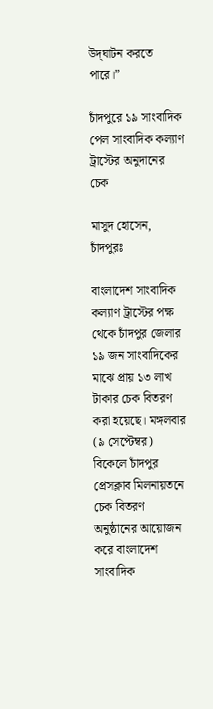উদ্‌ঘাটন করতে পারে।”

চাঁদপুরে ১৯ সাংবাদিক পেল সাংবাদিক কল্যাণ ট্রাস্টের অনুদানের চেক

মাসুদ হোসেন, চাঁদপুরঃ

বাংলাদেশ সাংবাদিক কল্যাণ ট্রাস্টের পক্ষ থেকে চাঁদপুর জেলার ১৯ জন সাংবাদিকের মাঝে প্রায় ১৩ লাখ টাকার চেক বিতরণ করা হয়েছে। মঙ্গলবার (৯ সেপ্টেম্বর) বিকেলে চাঁদপুর প্রেসক্লাব মিলনায়তনে চেক বিতরণ অনুষ্ঠানের আয়োজন করে বাংলাদেশ সাংবাদিক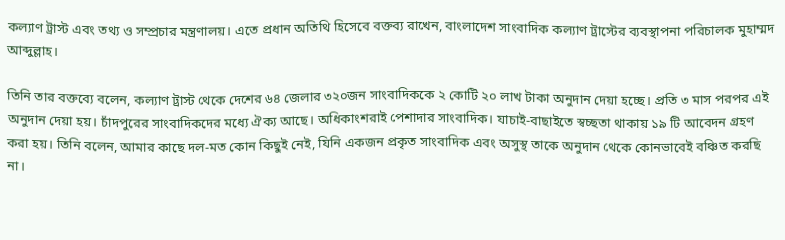কল্যাণ ট্রাস্ট এবং তথ্য ও সম্প্রচার মন্ত্রণালয়। এতে প্রধান অতিথি হিসেবে বক্তব্য রাখেন, বাংলাদেশ সাংবাদিক কল্যাণ ট্রাস্টের ব্যবস্থাপনা পরিচালক মুহাম্মদ আব্দুল্লাহ।

তিনি তার বক্তব্যে বলেন, কল্যাণ ট্রাস্ট থেকে দেশের ৬৪ জেলার ৩২০জন সাংবাদিককে ২ কোটি ২০ লাখ টাকা অনুদান দেয়া হচ্ছে। প্রতি ৩ মাস পরপর এই অনুদান দেয়া হয়। চাঁদপুরের সাংবাদিকদের মধ্যে ঐক্য আছে। অধিকাংশরাই পেশাদার সাংবাদিক। যাচাই-বাছাইতে স্বচ্ছতা থাকায় ১৯ টি আবেদন গ্রহণ করা হয়। তিনি বলেন, আমার কাছে দল-মত কোন কিছুই নেই, যিনি একজন প্রকৃত সাংবাদিক এবং অসুস্থ তাকে অনুদান থেকে কোনভাবেই বঞ্চিত করছি না।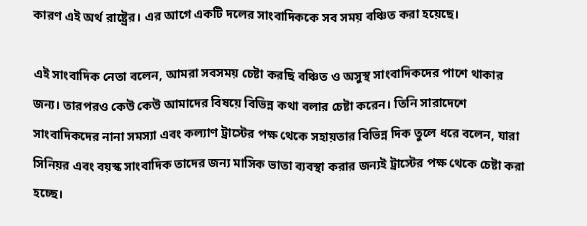কারণ এই অর্থ রাষ্ট্রের। এর আগে একটি দলের সাংবাদিককে সব সময় বঞ্চিত করা হয়েছে।

এই সাংবাদিক নেতা বলেন, আমরা সবসময় চেষ্টা করছি বঞ্চিত ও অসুস্থ সাংবাদিকদের পাশে থাকার জন্য। তারপরও কেউ কেউ আমাদের বিষয়ে বিভিন্ন কথা বলার চেষ্টা করেন। তিনি সারাদেশে সাংবাদিকদের নানা সমস্যা এবং কল্যাণ ট্রাস্টের পক্ষ থেকে সহায়তার বিভিন্ন দিক তুলে ধরে বলেন, যারা সিনিয়র এবং বয়স্ক সাংবাদিক তাদের জন্য মাসিক ভাতা ব্যবস্থা করার জন্যই ট্রাস্টের পক্ষ থেকে চেষ্টা করা হচ্ছে।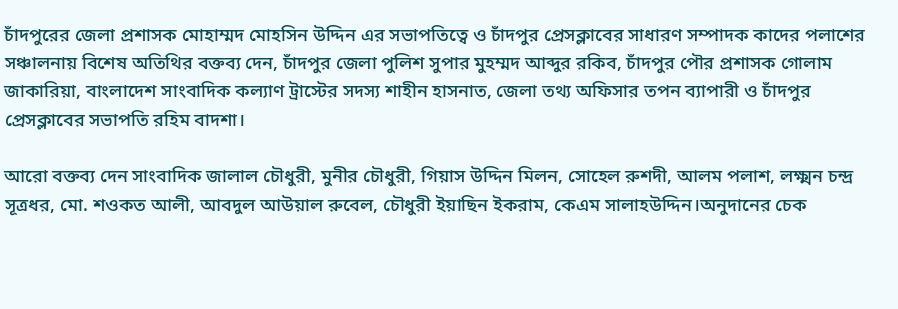চাঁদপুরের জেলা প্রশাসক মোহাম্মদ মোহসিন উদ্দিন এর সভাপতিত্বে ও চাঁদপুর প্রেসক্লাবের সাধারণ সম্পাদক কাদের পলাশের সঞ্চালনায় বিশেষ অতিথির বক্তব্য দেন, চাঁদপুর জেলা পুলিশ সুপার মুহম্মদ আব্দুর রকিব, চাঁদপুর পৌর প্রশাসক গোলাম জাকারিয়া, বাংলাদেশ সাংবাদিক কল্যাণ ট্রাস্টের সদস্য শাহীন হাসনাত, জেলা তথ্য অফিসার তপন ব্যাপারী ও চাঁদপুর প্রেসক্লাবের সভাপতি রহিম বাদশা।

আরো বক্তব্য দেন সাংবাদিক জালাল চৌধুরী, মুনীর চৌধুরী, গিয়াস উদ্দিন মিলন, সোহেল রুশদী, আলম পলাশ, লক্ষ্মন চন্দ্র সূত্রধর, মো. শওকত আলী, আবদুল আউয়াল রুবেল, চৌধুরী ইয়াছিন ইকরাম, কেএম সালাহউদ্দিন।অনুদানের চেক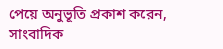পেয়ে অনুভূতি প্রকাশ করেন, সাংবাদিক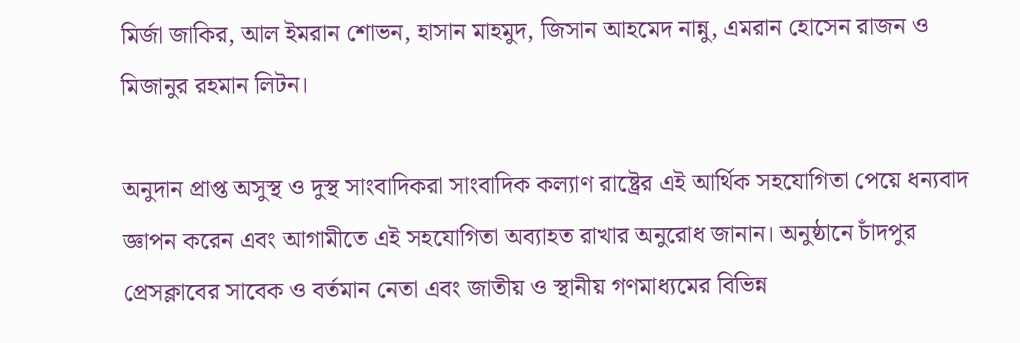মির্জা জাকির, আল ইমরান শোভন, হাসান মাহমুদ, জিসান আহমেদ নান্নু, এমরান হোসেন রাজন ও মিজানুর রহমান লিটন।

অনুদান প্রাপ্ত অসুস্থ ও দুস্থ সাংবাদিকরা সাংবাদিক কল্যাণ রাষ্ট্রের এই আর্থিক সহযোগিতা পেয়ে ধন্যবাদ জ্ঞাপন করেন এবং আগামীতে এই সহযোগিতা অব্যাহত রাখার অনুরোধ জানান। অনুষ্ঠানে চাঁদপুর প্রেসক্লাবের সাবেক ও বর্তমান নেতা এবং জাতীয় ও স্থানীয় গণমাধ্যমের বিভিন্ন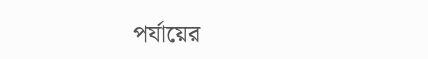পর্যায়ের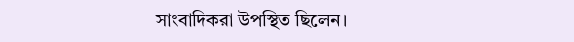সাংবাদিকরা উপস্থিত ছিলেন।